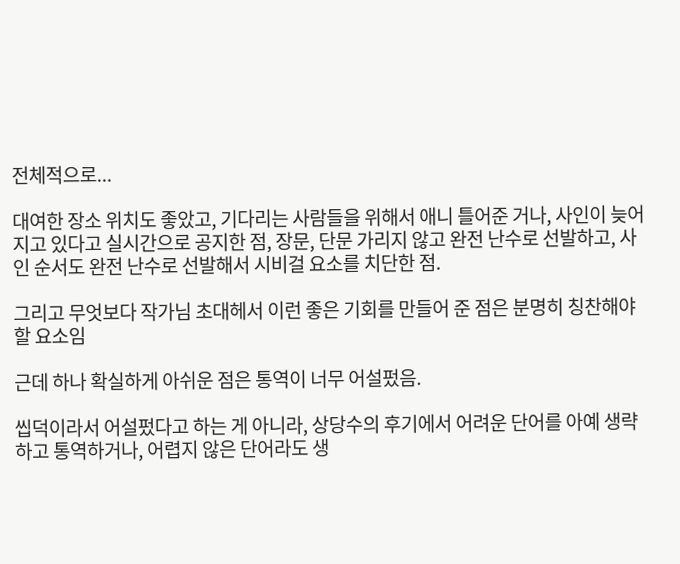전체적으로...

대여한 장소 위치도 좋았고, 기다리는 사람들을 위해서 애니 틀어준 거나, 사인이 늦어지고 있다고 실시간으로 공지한 점, 장문, 단문 가리지 않고 완전 난수로 선발하고, 사인 순서도 완전 난수로 선발해서 시비걸 요소를 치단한 점.

그리고 무엇보다 작가님 초대헤서 이런 좋은 기회를 만들어 준 점은 분명히 칭찬해야 할 요소임

근데 하나 확실하게 아쉬운 점은 통역이 너무 어설펐음.

씹덕이라서 어설펐다고 하는 게 아니라, 상당수의 후기에서 어려운 단어를 아예 생략하고 통역하거나, 어렵지 않은 단어라도 생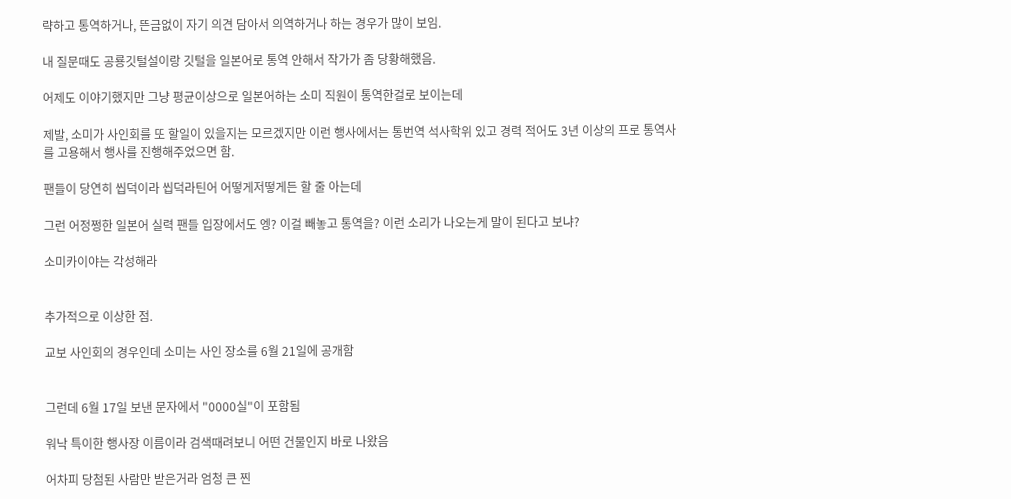략하고 통역하거나, 뜬금없이 자기 의견 담아서 의역하거나 하는 경우가 많이 보임.

내 질문때도 공룡깃털설이랑 깃털을 일본어로 통역 안해서 작가가 좀 당황해했음.

어제도 이야기했지만 그냥 평균이상으로 일본어하는 소미 직원이 통역한걸로 보이는데

제발, 소미가 사인회를 또 할일이 있을지는 모르겠지만 이런 행사에서는 통번역 석사학위 있고 경력 적어도 3년 이상의 프로 통역사를 고용해서 행사를 진행해주었으면 함.

팬들이 당연히 씹덕이라 씹덕라틴어 어떻게저떻게든 할 줄 아는데

그런 어정쩡한 일본어 실력 팬들 입장에서도 엥? 이걸 빼놓고 통역을? 이런 소리가 나오는게 말이 된다고 보냐?

소미카이야는 각성해라


추가적으로 이상한 점.

교보 사인회의 경우인데 소미는 사인 장소를 6월 21일에 공개함


그런데 6월 17일 보낸 문자에서 "0000실"이 포함됨

워낙 특이한 행사장 이름이라 검색때려보니 어떤 건물인지 바로 나왔음

어차피 당첨된 사람만 받은거라 엄청 큰 찐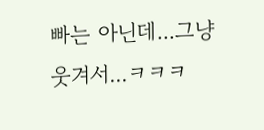빠는 아닌데...그냥 웃겨서...ㅋㅋㅋ